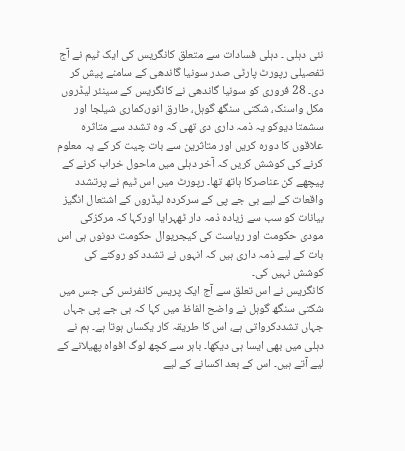نئی دہلی ۔ دہلی فسادات سے متعلق کانگریس کی ایک ٹیم نے آج تفصیلی رپورٹ پارٹی صدر سونیا گاندھی کے سامنے پیش کر دی۔ 28 فروری کو سونیا گاندھی نے کانگریس کے سینئر لیڈروں مکل واسنک، شکتی سنگھ گوہل، طارق انور،کماری شیلجا اور سشمتا دیوکو یہ ذمہ داری دی تھی کہ وہ تشدد سے متاثرہ علاقوں کا دورہ کریں اور متاثرین سے بات چیت کر کے یہ معلوم کرنے کی کوشش کریں کہ آخر دہلی میں ماحول خراب کرنے کے پیچھے کن عناصرکا ہاتھ تھا۔ رپورٹ میں اس ٹیم نے پرتشدد واقعات کے لیے بی جے پی کے سرکردہ لیڈروں کے اشتعال انگیز بیانات کو سب سے زیادہ ذمہ دار ٹھہرایا اورکہا کہ مرکزکی مودی حکومت اور ریاست کی کیجریوال حکومت دونوں ہی اس بات کے لیے ذمہ داری ہیں کہ انہوں نے تشدد کو روکنے کی کوشش نہیں کی۔
کانگریس نے اس تعلق سے آج ایک پریس کانفرنس کی جس میں شکتی سنگھ گوہل نے واضح الفاظ میں کہا کہ بی جے پی جہاں جہاں تشددکرواتی ہے، اس کا طریقہ کار یکساں ہوتا ہے۔ ہم نے دہلی میں بھی ایسا ہی دیکھا۔ باہر سے کچھ لوگ افواہ پھیلانے کے لیے آتے ہیں۔ اس کے بعد اکسانے کے لیے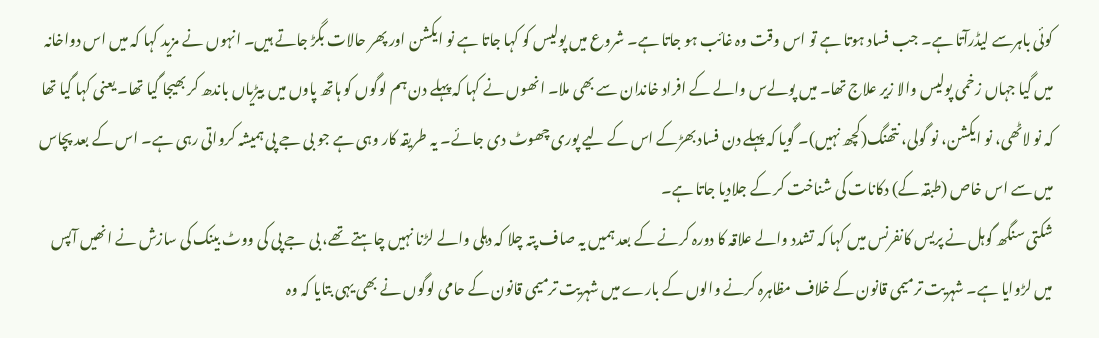کوئی باہرسے لیڈرآتا ہے۔ جب فساد ہوتا ہے تو اس وقت وہ غائب ہو جاتا ہے۔ شروع میں پولیس کو کہا جاتا ہے نو ایکشن اور پھر حالات بگڑ جاتے ہیں۔ انہوں نے مزید کہا کہ میں اس دواخانہ میں گیا جہاں زخمی پولیس والا زیر علاج تھا۔ میں پولےس والے کے افراد خاندان سے بھی ملا۔ انھوں نے کہا کہ پہلے دن ہم لوگوں کو ہاتھ پاوں میں بیڑیاں باندھ کر بھیجا گیا تھا۔ یعنی کہا گیا تھا کہ نو لاٹھی، نو ایکشن، نو گولی، نتھنگ(کچھ نہیں)۔ گویا کہ پہلے دن فساد بھڑکے اس کے لیے پوری چھوٹ دی جائے۔ یہ طریقہ کار وہی ہے جو بی جے پی ہمیشہ کرواتی رہی ہے۔ اس کے بعد پچاس میں سے اس خاص (طبقہ کے) دکانات کی شناخت کر کے جلادیا جاتا ہے۔
شکتی سنگھ گوہل نے پریس کانفرنس میں کہا کہ تشدد والے علاقہ کا دورہ کرنے کے بعد ہمیں یہ صاف پتہ چلا کہ دہلی والے لڑنا نہیں چاہتے تھے، بی جے پی کی ووٹ بینک کی سازش نے انھیں آپس میں لڑوایا ہے۔ شہریت ترمیمی قانون کے خلاف مظاہرہ کرنے والوں کے بارے میں شہریت ترمیمی قانون کے حامی لوگوں نے بھی یہی بتایا کہ وہ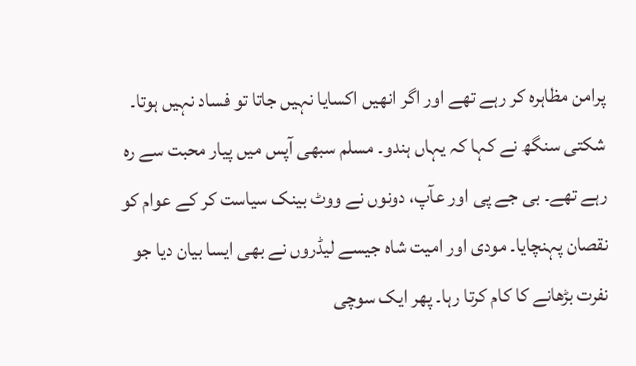پرامن مظاہرہ کر رہے تھے اور اگر انھیں اکسایا نہیں جاتا تو فساد نہیں ہوتا۔ شکتی سنگھ نے کہا کہ یہاں ہندو۔ مسلم سبھی آپس میں پیار محبت سے رہ رہے تھے۔ بی جے پی اور عآپ، دونوں نے ووٹ بینک سیاست کر کے عوام کو نقصان پہنچایا۔ مودی اور امیت شاہ جیسے لیڈروں نے بھی ایسا بیان دیا جو نفرت بڑھانے کا کام کرتا رہا۔ پھر ایک سوچی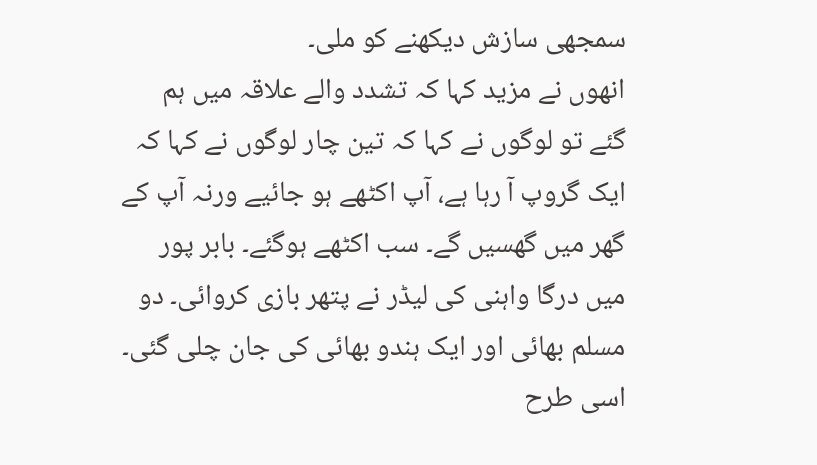سمجھی سازش دیکھنے کو ملی۔
انھوں نے مزید کہا کہ تشدد والے علاقہ میں ہم گئے تو لوگوں نے کہا کہ تین چار لوگوں نے کہا کہ ایک گروپ آ رہا ہے، آپ اکٹھے ہو جائیے ورنہ آپ کے گھر میں گھسیں گے۔ سب اکٹھے ہوگئے۔ بابر پور میں درگا واہنی کی لیڈر نے پتھر بازی کروائی۔ دو مسلم بھائی اور ایک ہندو بھائی کی جان چلی گئی۔ اسی طرح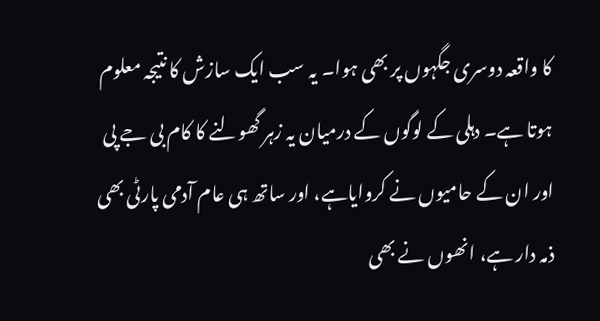کا واقعہ دوسری جگہوں پر بھی ہوا۔ یہ سب ایک سازش کا نتیجہ معلوم ہوتا ہے۔ دہلی کے لوگوں کے درمیان یہ زہر گھولنے کا کام بی جے پی اور ان کے حامیوں نے کروایاہے، اور ساتھ ہی عام آدمی پارٹی بھی ذمہ دار ہے، انھوں نے بھی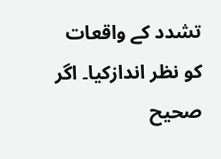تشدد کے واقعات کو نظر اندازکیا۔ اگر صحیح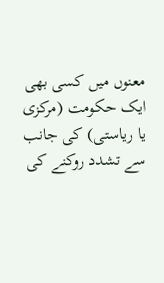معنوں میں کسی بھی ایک حکومت (مرکزی یا ریاستی) کی جانب سے تشدد روکنے کی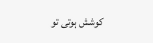کوشش ہوتی تو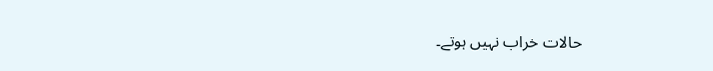حالات خراب نہیں ہوتے۔